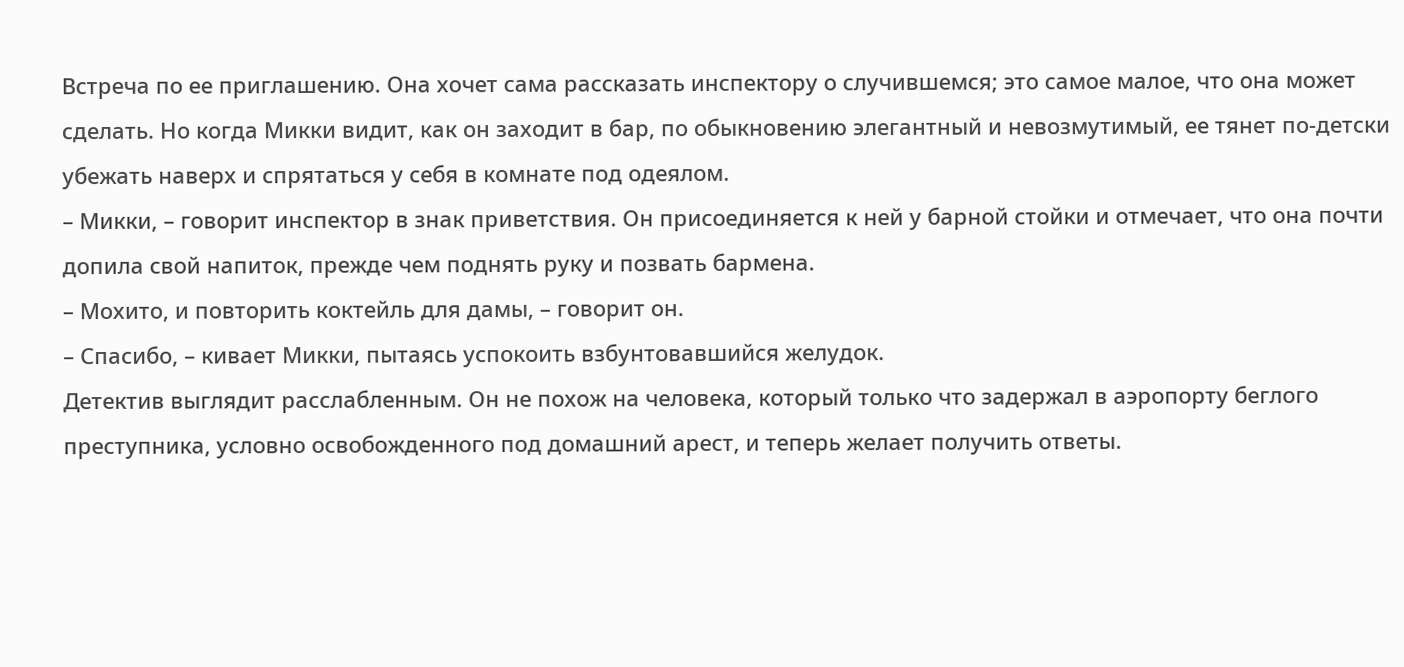Встреча по ее приглашению. Она хочет сама рассказать инспектору о случившемся; это самое малое, что она может сделать. Но когда Микки видит, как он заходит в бар, по обыкновению элегантный и невозмутимый, ее тянет по-детски убежать наверх и спрятаться у себя в комнате под одеялом.
– Микки, – говорит инспектор в знак приветствия. Он присоединяется к ней у барной стойки и отмечает, что она почти допила свой напиток, прежде чем поднять руку и позвать бармена.
– Мохито, и повторить коктейль для дамы, – говорит он.
– Спасибо, – кивает Микки, пытаясь успокоить взбунтовавшийся желудок.
Детектив выглядит расслабленным. Он не похож на человека, который только что задержал в аэропорту беглого преступника, условно освобожденного под домашний арест, и теперь желает получить ответы.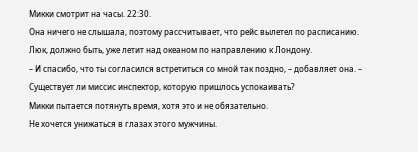Микки смотрит на часы. 22:30.
Она ничего не слышала, поэтому рассчитывает, что рейс вылетел по расписанию.
Люк, должно быть, уже летит над океаном по направлению к Лондону.
– И спасибо, что ты согласился встретиться со мной так поздно, – добавляет она. – Существует ли миссис инспектор, которую пришлось успокаивать?
Микки пытается потянуть время, хотя это и не обязательно.
Не хочется унижаться в глазах этого мужчины.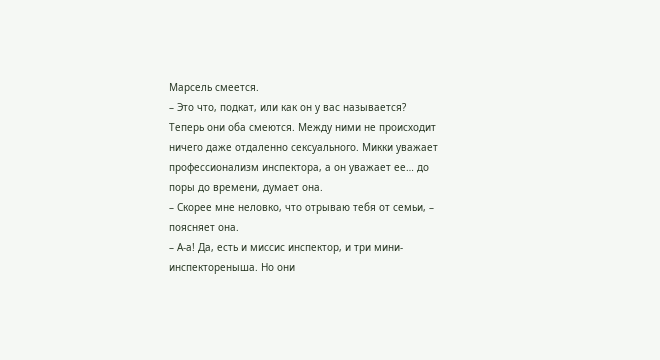Марсель смеется.
– Это что, подкат, или как он у вас называется?
Теперь они оба смеются. Между ними не происходит ничего даже отдаленно сексуального. Микки уважает профессионализм инспектора, а он уважает ее… до поры до времени, думает она.
– Скорее мне неловко, что отрываю тебя от семьи, – поясняет она.
– А-а! Да, есть и миссис инспектор, и три мини-инспектореныша. Но они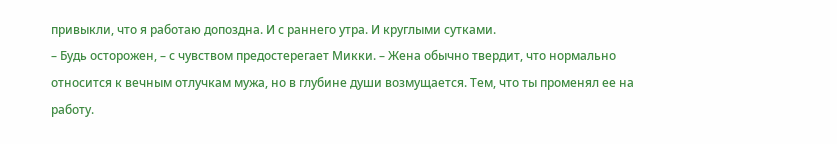привыкли, что я работаю допоздна. И с раннего утра. И круглыми сутками.
– Будь осторожен, – с чувством предостерегает Микки. – Жена обычно твердит, что нормально относится к вечным отлучкам мужа, но в глубине души возмущается. Тем, что ты променял ее на работу.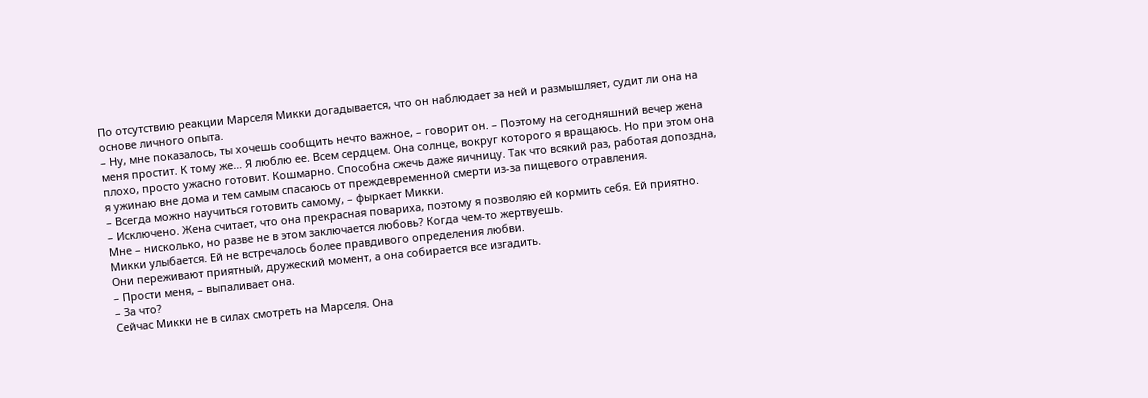По отсутствию реакции Марселя Микки догадывается, что он наблюдает за ней и размышляет, судит ли она на основе личного опыта.
– Ну, мне показалось, ты хочешь сообщить нечто важное, – говорит он. – Поэтому на сегодняшний вечер жена меня простит. К тому же… Я люблю ее. Всем сердцем. Она солнце, вокруг которого я вращаюсь. Но при этом она плохо, просто ужасно готовит. Кошмарно. Способна сжечь даже яичницу. Так что всякий раз, работая допоздна, я ужинаю вне дома и тем самым спасаюсь от преждевременной смерти из-за пищевого отравления.
– Всегда можно научиться готовить самому, – фыркает Микки.
– Исключено. Жена считает, что она прекрасная повариха, поэтому я позволяю ей кормить себя. Ей приятно. Мне – нисколько, но разве не в этом заключается любовь? Когда чем‑то жертвуешь.
Микки улыбается. Ей не встречалось более правдивого определения любви.
Они переживают приятный, дружеский момент, а она собирается все изгадить.
– Прости меня, – выпаливает она.
– За что?
Сейчас Микки не в силах смотреть на Марселя. Она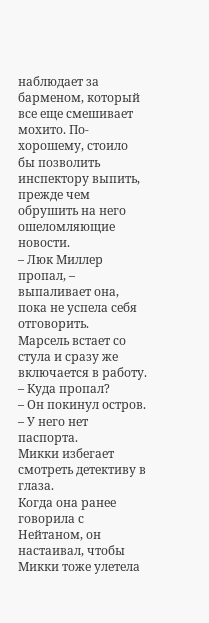наблюдает за барменом, который все еще смешивает мохито. По-хорошему, стоило бы позволить инспектору выпить, прежде чем обрушить на него ошеломляющие новости.
– Люк Миллер пропал, – выпаливает она, пока не успела себя отговорить.
Марсель встает со стула и сразу же включается в работу.
– Куда пропал?
– Он покинул остров.
– У него нет паспорта.
Микки избегает смотреть детективу в глаза.
Когда она ранее говорила с Нейтаном, он настаивал, чтобы Микки тоже улетела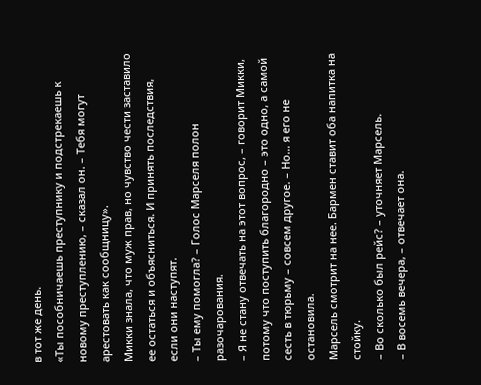в тот же день.
«Ты пособничаешь преступнику и подстрекаешь к новому преступлению, – сказал он. – Тебя могут арестовать как сообщницу».
Микки знала, что муж прав, но чувство чести заставило ее остаться и объясниться. И принять последствия, если они наступят.
– Ты ему помогла? – Голос Марселя полон разочарования.
– Я не стану отвечать на этот вопрос, – говорит Микки, потому что поступить благородно – это одно, а самой сесть в тюрьму – совсем другое. – Но… я его не остановила.
Марсель смотрит на нее. Бармен ставит оба напитка на стойку.
– Во сколько был рейс? – уточняет Марсель.
– В восемь вечера, – отвечает она.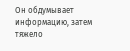Он обдумывает информацию, затем тяжело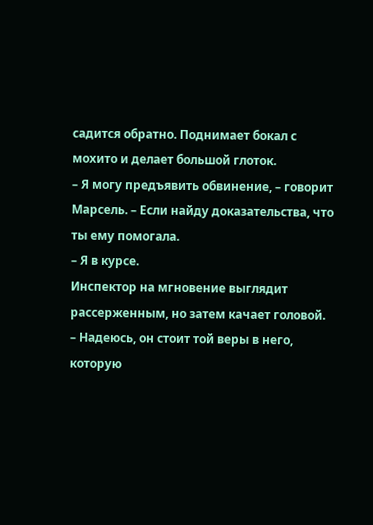садится обратно. Поднимает бокал с мохито и делает большой глоток.
– Я могу предъявить обвинение, – говорит Марсель. – Если найду доказательства, что ты ему помогала.
– Я в курсе.
Инспектор на мгновение выглядит рассерженным, но затем качает головой.
– Надеюсь, он стоит той веры в него, которую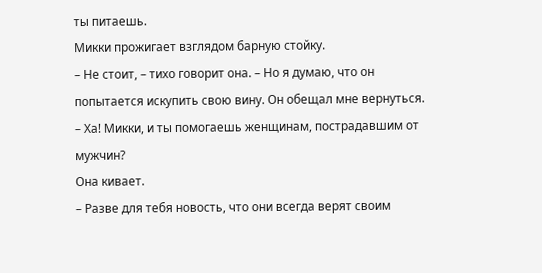ты питаешь.
Микки прожигает взглядом барную стойку.
– Не стоит, – тихо говорит она. – Но я думаю, что он попытается искупить свою вину. Он обещал мне вернуться.
– Ха! Микки, и ты помогаешь женщинам, пострадавшим от мужчин?
Она кивает.
– Разве для тебя новость, что они всегда верят своим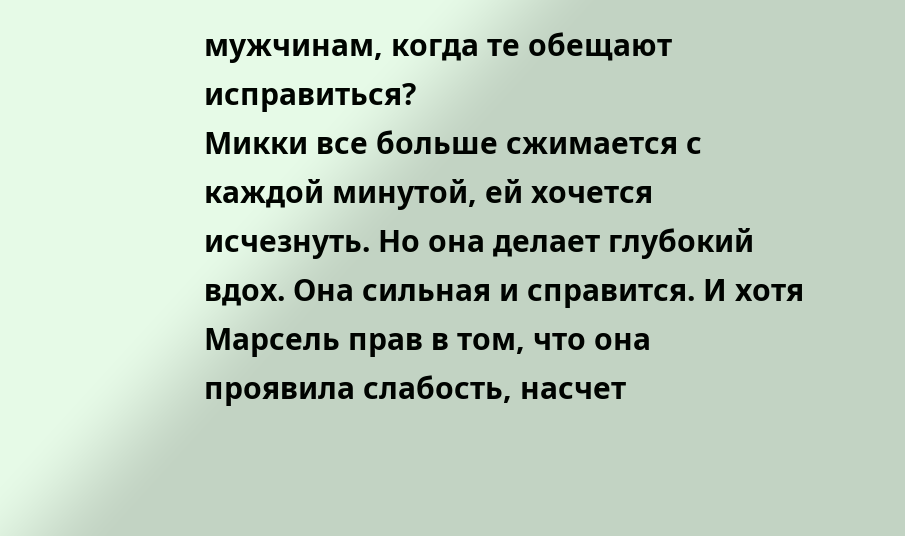мужчинам, когда те обещают исправиться?
Микки все больше сжимается с каждой минутой, ей хочется исчезнуть. Но она делает глубокий вдох. Она сильная и справится. И хотя Марсель прав в том, что она проявила слабость, насчет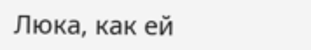Люка, как ей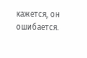кажется, он ошибается.